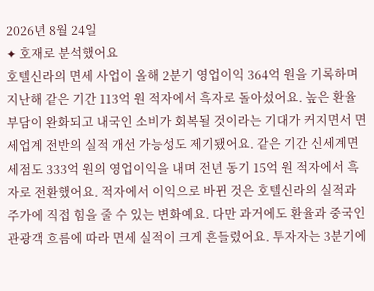2026년 8월 24일
✦ 호재로 분석했어요
호텔신라의 면세 사업이 올해 2분기 영업이익 364억 원을 기록하며 지난해 같은 기간 113억 원 적자에서 흑자로 돌아섰어요. 높은 환율 부담이 완화되고 내국인 소비가 회복될 것이라는 기대가 커지면서 면세업계 전반의 실적 개선 가능성도 제기됐어요. 같은 기간 신세계면세점도 333억 원의 영업이익을 내며 전년 동기 15억 원 적자에서 흑자로 전환했어요. 적자에서 이익으로 바뀐 것은 호텔신라의 실적과 주가에 직접 힘을 줄 수 있는 변화예요. 다만 과거에도 환율과 중국인 관광객 흐름에 따라 면세 실적이 크게 흔들렸어요. 투자자는 3분기에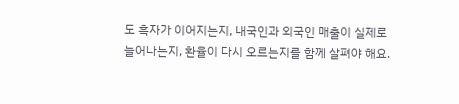도 흑자가 이어지는지, 내국인과 외국인 매출이 실제로 늘어나는지, 환율이 다시 오르는지를 함께 살펴야 해요.